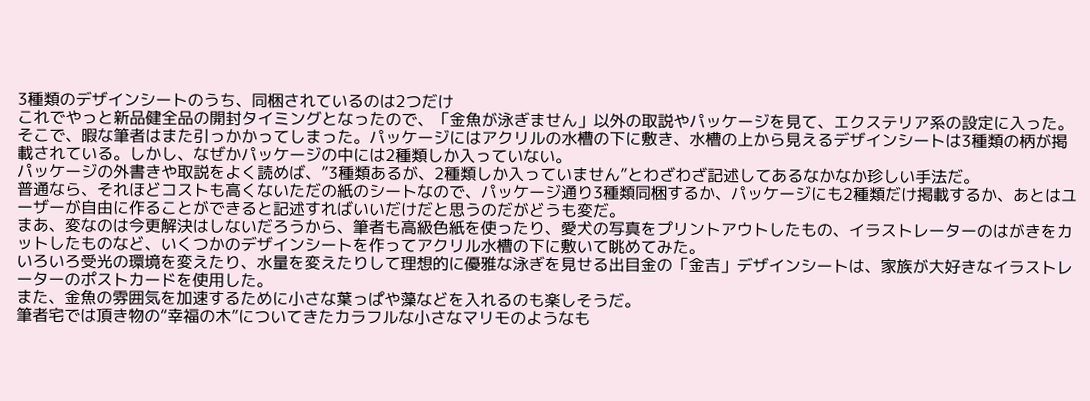3種類のデザインシートのうち、同梱されているのは2つだけ
これでやっと新品健全品の開封タイミングとなったので、「金魚が泳ぎません」以外の取説やパッケージを見て、エクステリア系の設定に入った。
そこで、暇な筆者はまた引っかかってしまった。パッケージにはアクリルの水槽の下に敷き、水槽の上から見えるデザインシートは3種類の柄が掲載されている。しかし、なぜかパッケージの中には2種類しか入っていない。
パッケージの外書きや取説をよく読めば、”3種類あるが、2種類しか入っていません”とわざわざ記述してあるなかなか珍しい手法だ。
普通なら、それほどコストも高くないただの紙のシートなので、パッケージ通り3種類同梱するか、パッケージにも2種類だけ掲載するか、あとはユーザーが自由に作ることができると記述すればいいだけだと思うのだがどうも変だ。
まあ、変なのは今更解決はしないだろうから、筆者も高級色紙を使ったり、愛犬の写真をプリントアウトしたもの、イラストレーターのはがきをカットしたものなど、いくつかのデザインシートを作ってアクリル水槽の下に敷いて眺めてみた。
いろいろ受光の環境を変えたり、水量を変えたりして理想的に優雅な泳ぎを見せる出目金の「金吉」デザインシートは、家族が大好きなイラストレーターのポストカードを使用した。
また、金魚の雰囲気を加速するために小さな葉っぱや藻などを入れるのも楽しそうだ。
筆者宅では頂き物の“幸福の木”についてきたカラフルな小さなマリモのようなも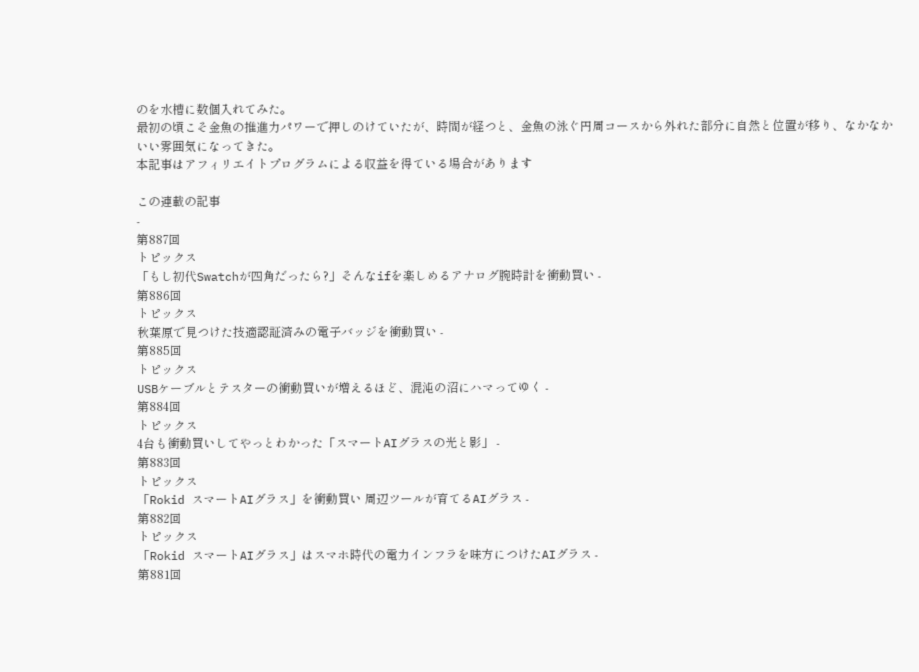のを水槽に数個入れてみた。
最初の頃こそ金魚の推進力パワーで押しのけていたが、時間が経つと、金魚の泳ぐ円周コースから外れた部分に自然と位置が移り、なかなかいい雰囲気になってきた。
本記事はアフィリエイトプログラムによる収益を得ている場合があります

この連載の記事
-
第887回
トピックス
「もし初代Swatchが四角だったら?」そんなifを楽しめるアナログ腕時計を衝動買い -
第886回
トピックス
秋葉原で見つけた技適認証済みの電子バッジを衝動買い -
第885回
トピックス
USBケーブルとテスターの衝動買いが増えるほど、混沌の沼にハマってゆく -
第884回
トピックス
4台も衝動買いしてやっとわかった「スマートAIグラスの光と影」 -
第883回
トピックス
「Rokid スマートAIグラス」を衝動買い 周辺ツールが育てるAIグラス -
第882回
トピックス
「Rokid スマートAIグラス」はスマホ時代の電力インフラを味方につけたAIグラス -
第881回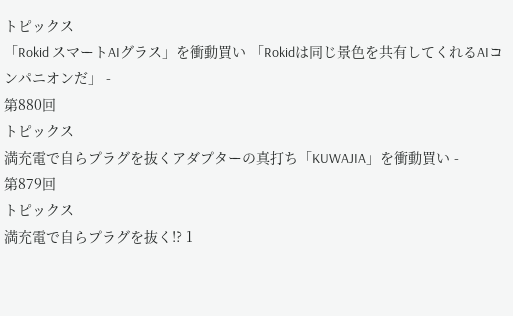トピックス
「Rokid スマートAIグラス」を衝動買い 「Rokidは同じ景色を共有してくれるAIコンパニオンだ」 -
第880回
トピックス
満充電で自らプラグを抜くアダプターの真打ち「KUWAJIA」を衝動買い -
第879回
トピックス
満充電で自らプラグを抜く!? 1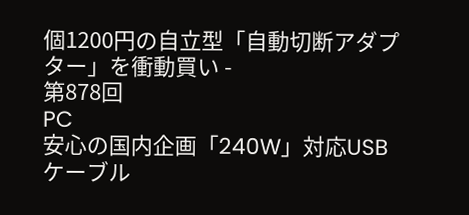個1200円の自立型「自動切断アダプター」を衝動買い -
第878回
PC
安心の国内企画「240W」対応USBケーブル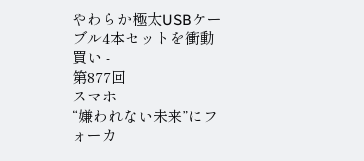やわらか極太USBケーブル4本セットを衝動買い -
第877回
スマホ
“嫌われない未来”にフォーカ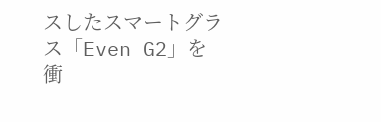スしたスマートグラス「Even G2」を衝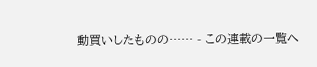動買いしたものの…… - この連載の一覧へ